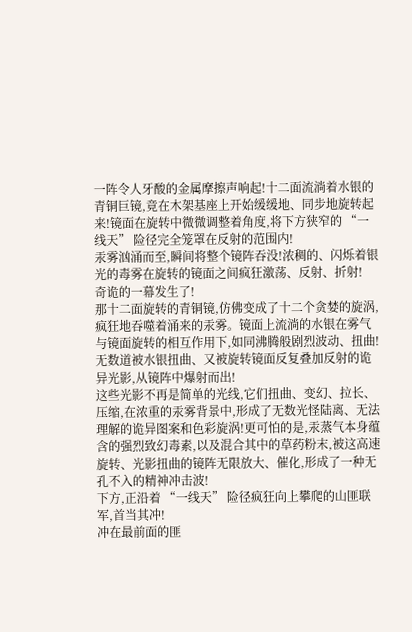一阵令人牙酸的金属摩擦声响起!十二面流淌着水银的青铜巨镜,竟在木架基座上开始缓缓地、同步地旋转起来!镜面在旋转中微微调整着角度,将下方狭窄的 “一线天” 险径完全笼罩在反射的范围内!
汞雾汹涌而至,瞬间将整个镜阵吞没!浓稠的、闪烁着银光的毒雾在旋转的镜面之间疯狂激荡、反射、折射!
奇诡的一幕发生了!
那十二面旋转的青铜镜,仿佛变成了十二个贪婪的旋涡,疯狂地吞噬着涌来的汞雾。镜面上流淌的水银在雾气与镜面旋转的相互作用下,如同沸腾般剧烈波动、扭曲!无数道被水银扭曲、又被旋转镜面反复叠加反射的诡异光影,从镜阵中爆射而出!
这些光影不再是简单的光线,它们扭曲、变幻、拉长、压缩,在浓重的汞雾背景中,形成了无数光怪陆离、无法理解的诡异图案和色彩旋涡!更可怕的是,汞蒸气本身蕴含的强烈致幻毒素,以及混合其中的草药粉末,被这高速旋转、光影扭曲的镜阵无限放大、催化,形成了一种无孔不入的精神冲击波!
下方,正沿着 “一线天” 险径疯狂向上攀爬的山匪联军,首当其冲!
冲在最前面的匪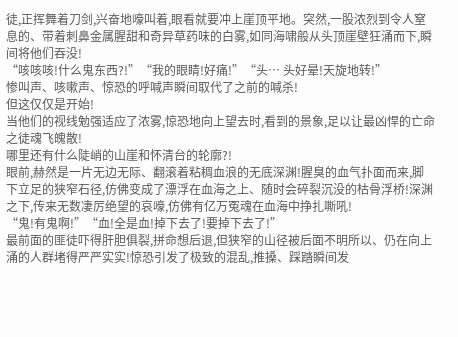徒,正挥舞着刀剑,兴奋地嚎叫着,眼看就要冲上崖顶平地。突然,一股浓烈到令人窒息的、带着刺鼻金属腥甜和奇异草药味的白雾,如同海啸般从头顶崖壁狂涌而下,瞬间将他们吞没!
“咳咳咳!什么鬼东西?!”“我的眼睛!好痛!”“头… 头好晕!天旋地转!”
惨叫声、咳嗽声、惊恐的呼喊声瞬间取代了之前的喊杀!
但这仅仅是开始!
当他们的视线勉强适应了浓雾,惊恐地向上望去时,看到的景象,足以让最凶悍的亡命之徒魂飞魄散!
哪里还有什么陡峭的山崖和怀清台的轮廓?!
眼前,赫然是一片无边无际、翻滚着粘稠血浪的无底深渊!腥臭的血气扑面而来,脚下立足的狭窄石径,仿佛变成了漂浮在血海之上、随时会碎裂沉没的枯骨浮桥!深渊之下,传来无数凄厉绝望的哀嚎,仿佛有亿万冤魂在血海中挣扎嘶吼!
“鬼!有鬼啊!”“血!全是血!掉下去了!要掉下去了!”
最前面的匪徒吓得肝胆俱裂,拼命想后退,但狭窄的山径被后面不明所以、仍在向上涌的人群堵得严严实实!惊恐引发了极致的混乱,推搡、踩踏瞬间发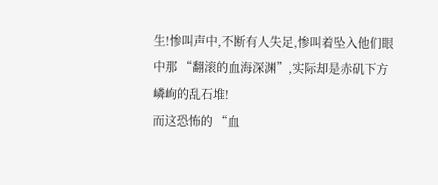生!惨叫声中,不断有人失足,惨叫着坠入他们眼中那 “翻滚的血海深渊”,实际却是赤矶下方嶙峋的乱石堆!
而这恐怖的 “血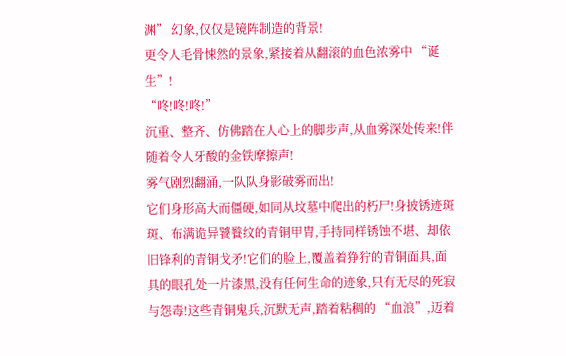渊” 幻象,仅仅是镜阵制造的背景!
更令人毛骨悚然的景象,紧接着从翻滚的血色浓雾中 “诞生”!
“咚!咚!咚!”
沉重、整齐、仿佛踏在人心上的脚步声,从血雾深处传来!伴随着令人牙酸的金铁摩擦声!
雾气剧烈翻涌,一队队身影破雾而出!
它们身形高大而僵硬,如同从坟墓中爬出的朽尸!身披锈迹斑斑、布满诡异饕餮纹的青铜甲胄,手持同样锈蚀不堪、却依旧锋利的青铜戈矛!它们的脸上,覆盖着狰狞的青铜面具,面具的眼孔处一片漆黑,没有任何生命的迹象,只有无尽的死寂与怨毒!这些青铜鬼兵,沉默无声,踏着粘稠的 “血浪”,迈着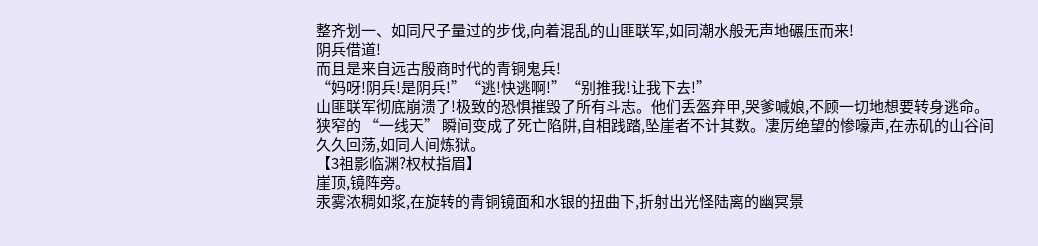整齐划一、如同尺子量过的步伐,向着混乱的山匪联军,如同潮水般无声地碾压而来!
阴兵借道!
而且是来自远古殷商时代的青铜鬼兵!
“妈呀!阴兵!是阴兵!”“逃!快逃啊!”“别推我!让我下去!”
山匪联军彻底崩溃了!极致的恐惧摧毁了所有斗志。他们丢盔弃甲,哭爹喊娘,不顾一切地想要转身逃命。狭窄的 “一线天” 瞬间变成了死亡陷阱,自相践踏,坠崖者不计其数。凄厉绝望的惨嚎声,在赤矶的山谷间久久回荡,如同人间炼狱。
【3祖影临渊?权杖指眉】
崖顶,镜阵旁。
汞雾浓稠如浆,在旋转的青铜镜面和水银的扭曲下,折射出光怪陆离的幽冥景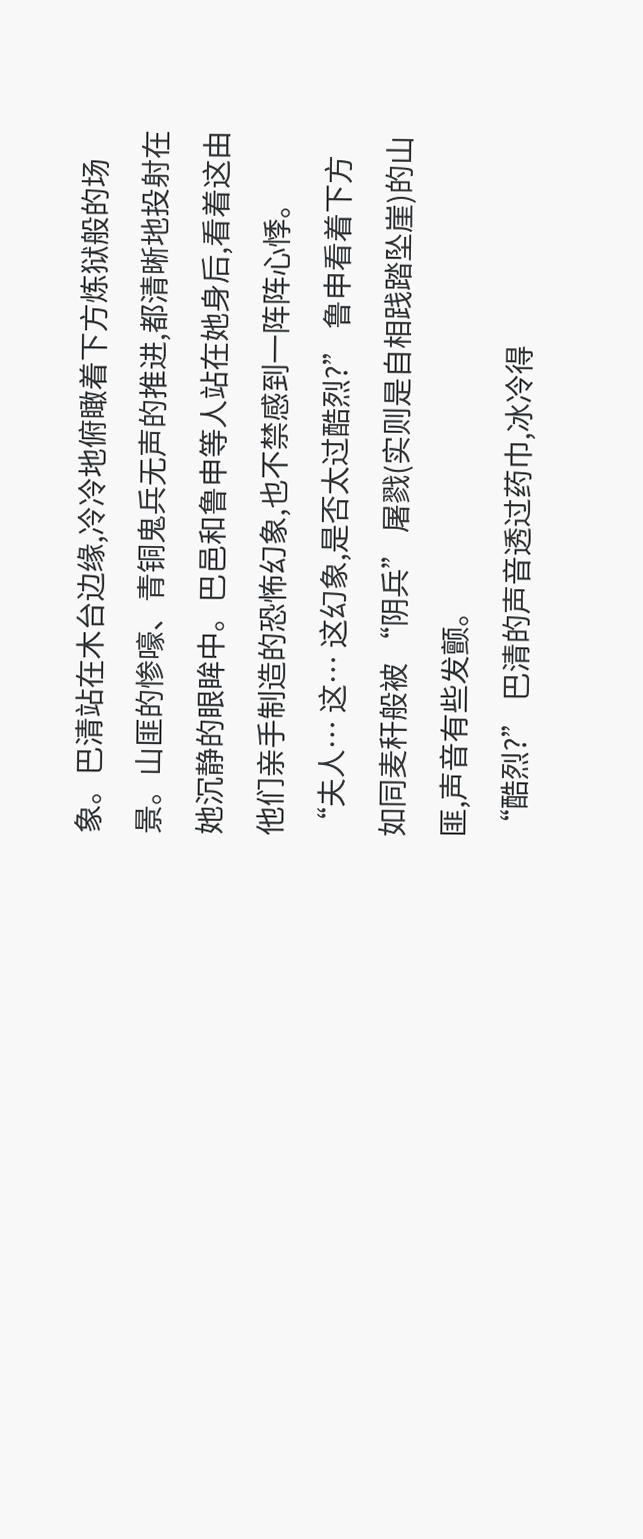象。巴清站在木台边缘,冷冷地俯瞰着下方炼狱般的场景。山匪的惨嚎、青铜鬼兵无声的推进,都清晰地投射在她沉静的眼眸中。巴邑和鲁申等人站在她身后,看着这由他们亲手制造的恐怖幻象,也不禁感到一阵阵心悸。
“夫人… 这… 这幻象,是否太过酷烈?” 鲁申看着下方如同麦秆般被 “阴兵” 屠戮(实则是自相践踏坠崖)的山匪,声音有些发颤。
“酷烈?” 巴清的声音透过药巾,冰冷得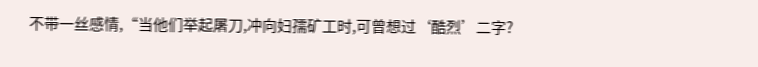不带一丝感情,“当他们举起屠刀,冲向妇孺矿工时,可曾想过‘酷烈’二字?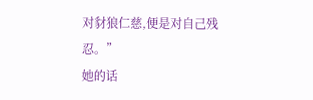对豺狼仁慈,便是对自己残忍。”
她的话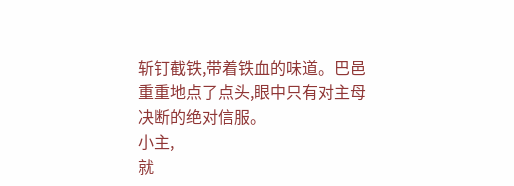斩钉截铁,带着铁血的味道。巴邑重重地点了点头,眼中只有对主母决断的绝对信服。
小主,
就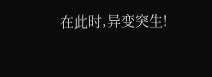在此时,异变突生!